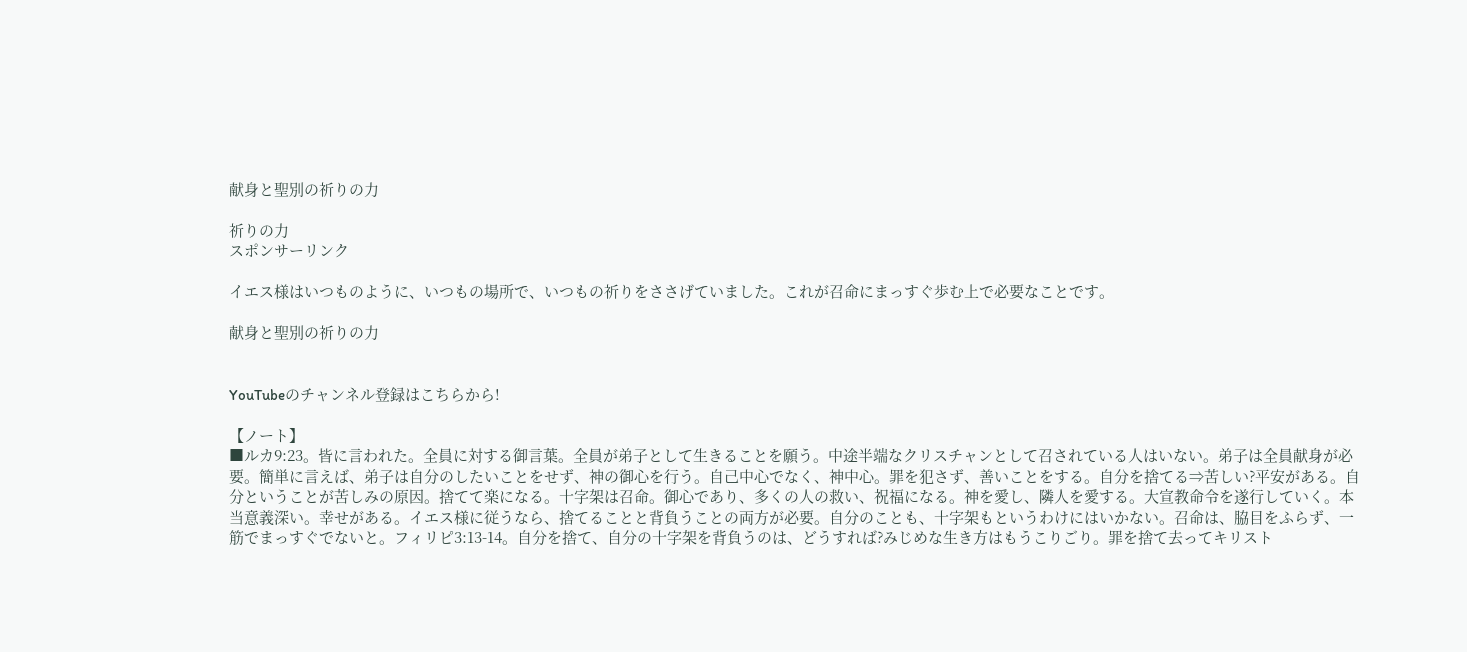献身と聖別の祈りの力

祈りの力
スポンサーリンク

イエス様はいつものように、いつもの場所で、いつもの祈りをささげていました。これが召命にまっすぐ歩む上で必要なことです。

献身と聖別の祈りの力


YouTubeのチャンネル登録はこちらから!

【ノート】
■ルカ9:23。皆に言われた。全員に対する御言葉。全員が弟子として生きることを願う。中途半端なクリスチャンとして召されている人はいない。弟子は全員献身が必要。簡単に言えば、弟子は自分のしたいことをせず、神の御心を行う。自己中心でなく、神中心。罪を犯さず、善いことをする。自分を捨てる⇒苦しい?平安がある。自分ということが苦しみの原因。捨てて楽になる。十字架は召命。御心であり、多くの人の救い、祝福になる。神を愛し、隣人を愛する。大宣教命令を遂行していく。本当意義深い。幸せがある。イエス様に従うなら、捨てることと背負うことの両方が必要。自分のことも、十字架もというわけにはいかない。召命は、脇目をふらず、一筋でまっすぐでないと。フィリピ3:13-14。自分を捨て、自分の十字架を背負うのは、どうすれば?みじめな生き方はもうこりごり。罪を捨て去ってキリスト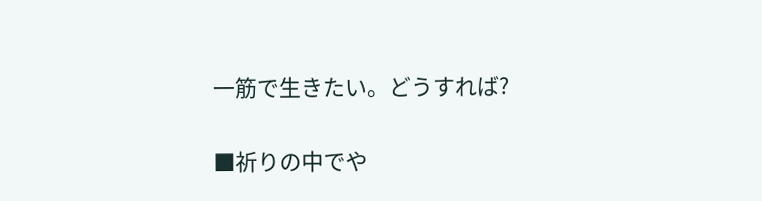一筋で生きたい。どうすれば?

■祈りの中でや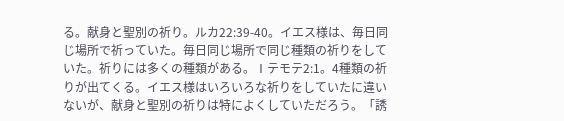る。献身と聖別の祈り。ルカ22:39-40。イエス様は、毎日同じ場所で祈っていた。毎日同じ場所で同じ種類の祈りをしていた。祈りには多くの種類がある。Ⅰテモテ2:1。4種類の祈りが出てくる。イエス様はいろいろな祈りをしていたに違いないが、献身と聖別の祈りは特によくしていただろう。「誘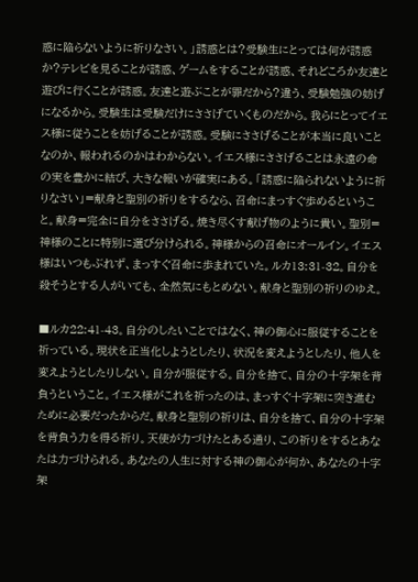惑に陥らないように祈りなさい。」誘惑とは?受験生にとっては何が誘惑か?テレビを見ることが誘惑、ゲームをすることが誘惑、それどころか友達と遊びに行くことが誘惑。友達と遊ぶことが罪だから?違う、受験勉強の妨げになるから。受験生は受験だけにささげていくものだから。我らにとってイエス様に従うことを妨げることが誘惑。受験にささげることが本当に良いことなのか、報われるのかはわからない。イエス様にささげることは永遠の命の実を豊かに結び、大きな報いが確実にある。「誘惑に陥られないように祈りなさい」=献身と聖別の祈りをするなら、召命にまっすぐ歩めるということ。献身=完全に自分をささげる。焼き尽くす献げ物のように貴い。聖別=神様のことに特別に選び分けられる。神様からの召命にオールイン。イエス様はいつもぶれず、まっすぐ召命に歩まれていた。ルカ13:31-32。自分を殺そうとする人がいても、全然気にもとめない。献身と聖別の祈りのゆえ。

■ルカ22:41-43。自分のしたいことではなく、神の御心に服従することを祈っている。現状を正当化しようとしたり、状況を変えようとしたり、他人を変えようとしたりしない。自分が服従する。自分を捨て、自分の十字架を背負うということ。イエス様がこれを祈ったのは、まっすぐ十字架に突き進むために必要だったからだ。献身と聖別の祈りは、自分を捨て、自分の十字架を背負う力を得る祈り。天使が力づけたとある通り、この祈りをするとあなたは力づけられる。あなたの人生に対する神の御心が何か、あなたの十字架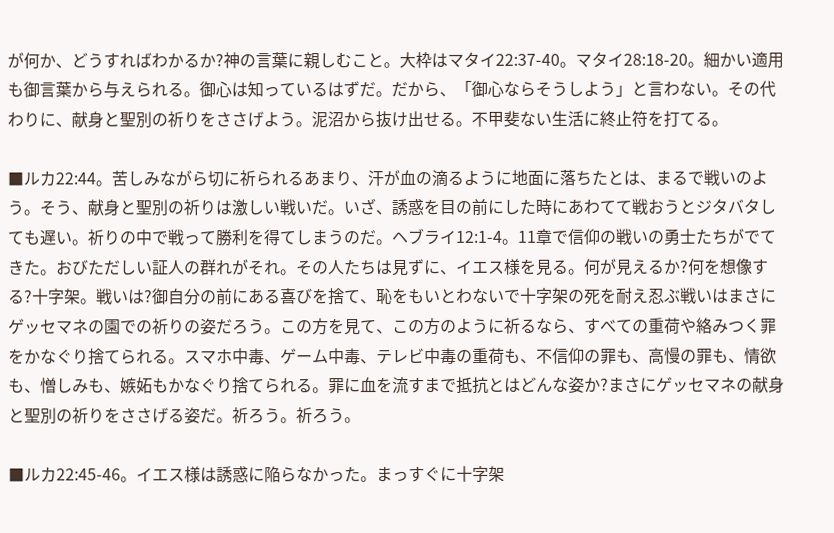が何か、どうすればわかるか?神の言葉に親しむこと。大枠はマタイ22:37-40。マタイ28:18-20。細かい適用も御言葉から与えられる。御心は知っているはずだ。だから、「御心ならそうしよう」と言わない。その代わりに、献身と聖別の祈りをささげよう。泥沼から抜け出せる。不甲斐ない生活に終止符を打てる。

■ルカ22:44。苦しみながら切に祈られるあまり、汗が血の滴るように地面に落ちたとは、まるで戦いのよう。そう、献身と聖別の祈りは激しい戦いだ。いざ、誘惑を目の前にした時にあわてて戦おうとジタバタしても遅い。祈りの中で戦って勝利を得てしまうのだ。ヘブライ12:1-4。11章で信仰の戦いの勇士たちがでてきた。おびただしい証人の群れがそれ。その人たちは見ずに、イエス様を見る。何が見えるか?何を想像する?十字架。戦いは?御自分の前にある喜びを捨て、恥をもいとわないで十字架の死を耐え忍ぶ戦いはまさにゲッセマネの園での祈りの姿だろう。この方を見て、この方のように祈るなら、すべての重荷や絡みつく罪をかなぐり捨てられる。スマホ中毒、ゲーム中毒、テレビ中毒の重荷も、不信仰の罪も、高慢の罪も、情欲も、憎しみも、嫉妬もかなぐり捨てられる。罪に血を流すまで抵抗とはどんな姿か?まさにゲッセマネの献身と聖別の祈りをささげる姿だ。祈ろう。祈ろう。

■ルカ22:45-46。イエス様は誘惑に陥らなかった。まっすぐに十字架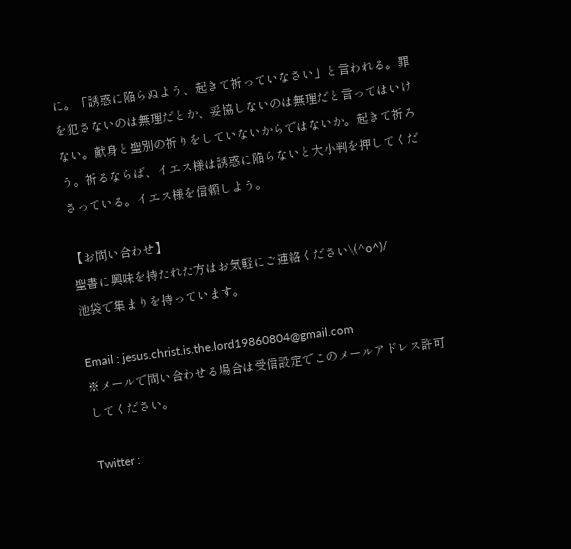に。「誘惑に陥らぬよう、起きて祈っていなさい」と言われる。罪を犯さないのは無理だとか、妥協しないのは無理だと言ってはいけない。献身と聖別の祈りをしていないからではないか。起きて祈ろう。祈るならば、イエス様は誘惑に陥らないと大小判を押してくださっている。イエス様を信頼しよう。

【お問い合わせ】
聖書に興味を持たれた方はお気軽にご連絡ください\(^o^)/
池袋で集まりを持っています。

Email : jesus.christ.is.the.lord19860804@gmail.com
※メールで問い合わせる場合は受信設定でこのメールアドレス許可してください。

Twitter :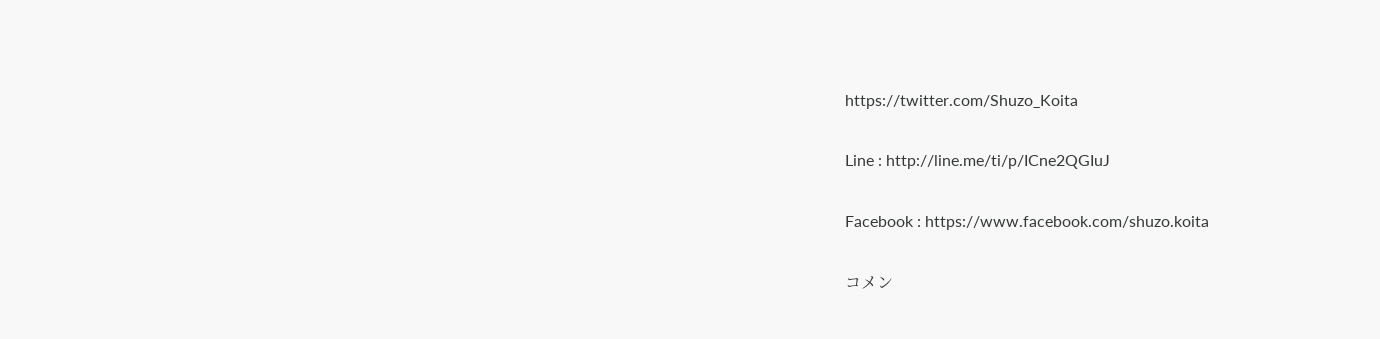https://twitter.com/Shuzo_Koita

Line : http://line.me/ti/p/ICne2QGIuJ

Facebook : https://www.facebook.com/shuzo.koita

コメン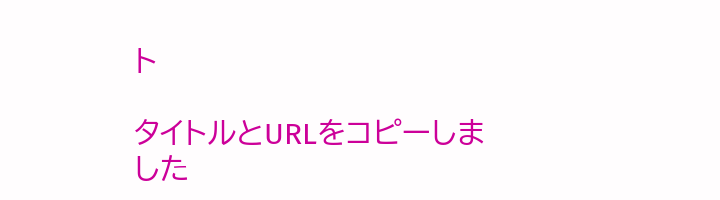ト

タイトルとURLをコピーしました